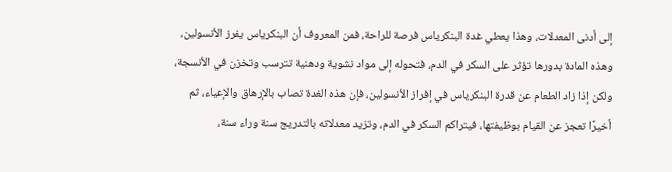إلى أدنى المعدلات، وهذا يعطي غدة البنكرياس فرصة للراحة، فمن المعروف أن البنكرياس يفرز الأنسولين، وهذه المادة بدورها تؤثر على السكر في الدم، فتحوله إلى مواد نشوية ودهنية تترسب وتخزن في الأنسجة، ولكن إذا زاد الطعام عن قدرة البنكرياس في إفراز الأنسولين، فإن هذه الغدة تصاب بالإرهاق والإعياء، ثم أخيرًا تعجز عن القيام بوظيفتها، فيتراكم السكر في الدم، وتزيد معدلاته بالتدريج سنة وراء سنة،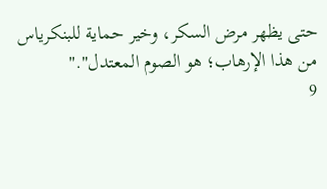حتى يظهر مرض السكر، وخير حماية للبنكرياس من هذا الإرهاب؛ هو الصوم المعتدل"."
9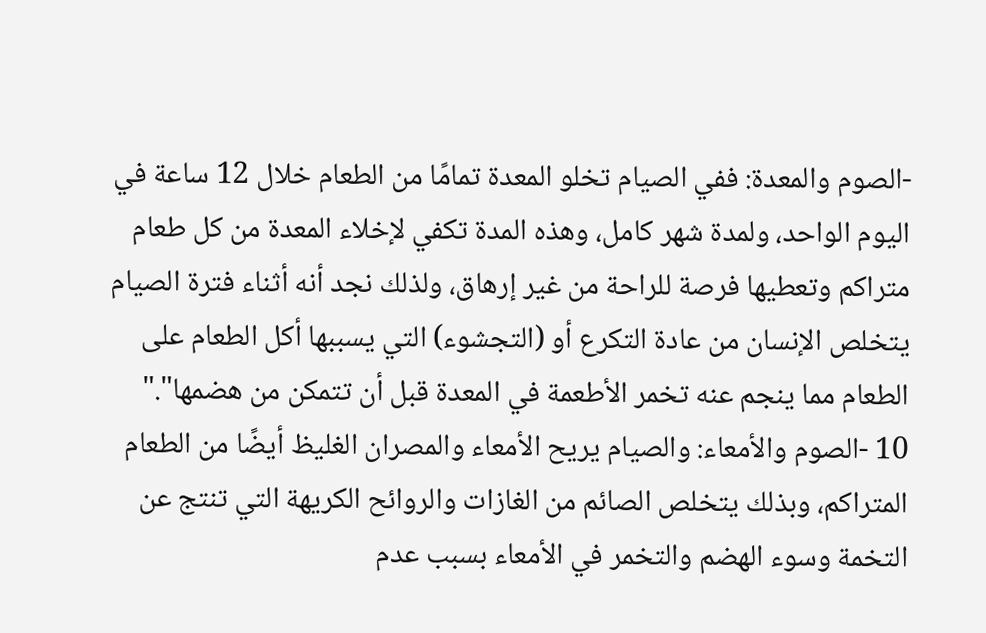-الصوم والمعدة: ففي الصيام تخلو المعدة تمامًا من الطعام خلال 12 ساعة في اليوم الواحد، ولمدة شهر كامل، وهذه المدة تكفي لإخلاء المعدة من كل طعام متراكم وتعطيها فرصة للراحة من غير إرهاق، ولذلك نجد أنه أثناء فترة الصيام يتخلص الإنسان من عادة التكرع أو (التجشوء) التي يسببها أكل الطعام على الطعام مما ينجم عنه تخمر الأطعمة في المعدة قبل أن تتمكن من هضمها"."
10 -الصوم والأمعاء: والصيام يريح الأمعاء والمصران الغليظ أيضًا من الطعام المتراكم، وبذلك يتخلص الصائم من الغازات والروائح الكريهة التي تنتج عن التخمة وسوء الهضم والتخمر في الأمعاء بسبب عدم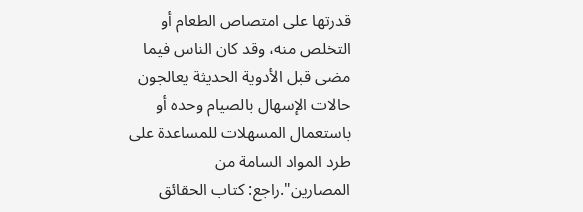قدرتها على امتصاص الطعام أو التخلص منه، وقد كان الناس فيما مضى قبل الأدوية الحديثة يعالجون حالات الإسهال بالصيام وحده أو باستعمال المسهلات للمساعدة على طرد المواد السامة من المصارين".راجع: كتاب الحقائق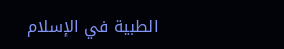الطبية في الإسلام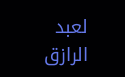لعبد الرازق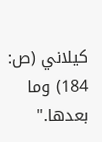كيلاني (ص: 184) وما بعدها."